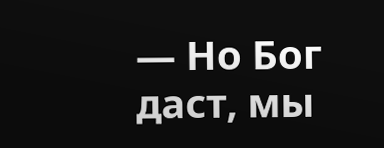— Но Бог даст, мы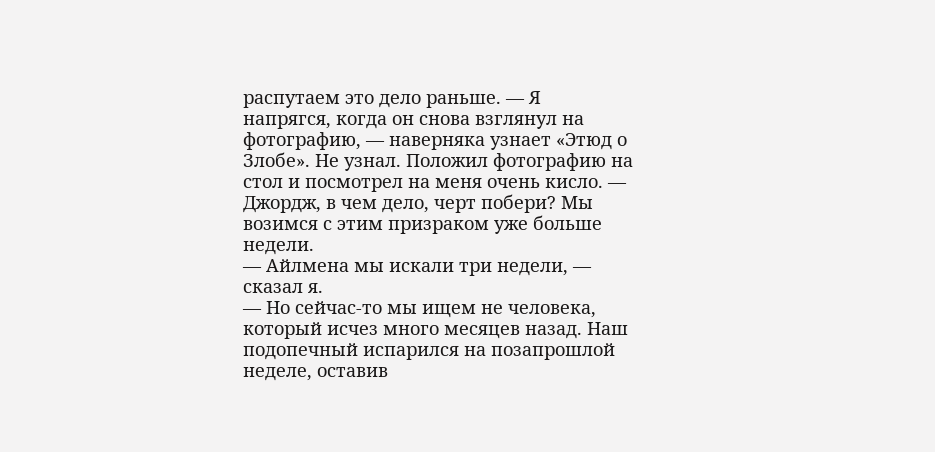распутаем это дело раньше. — Я напрягся, когда он снова взглянул на фотографию, — наверняка узнает «Этюд о Злобе». Не узнал. Положил фотографию на стол и посмотрел на меня очень кисло. — Джордж, в чем дело, черт побери? Мы возимся с этим призраком уже больше недели.
— Айлмена мы искали три недели, — сказал я.
— Но сейчас-то мы ищем не человека, который исчез много месяцев назад. Наш подопечный испарился на позапрошлой неделе, оставив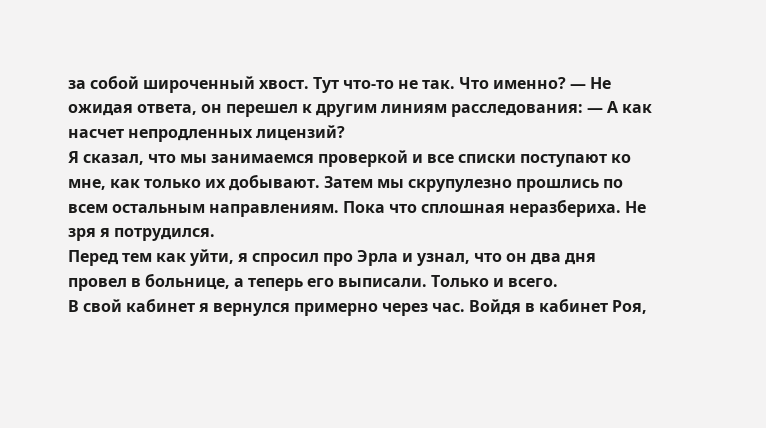за собой широченный хвост. Тут что-то не так. Что именно? — Не ожидая ответа, он перешел к другим линиям расследования: — А как насчет непродленных лицензий?
Я сказал, что мы занимаемся проверкой и все списки поступают ко мне, как только их добывают. Затем мы скрупулезно прошлись по всем остальным направлениям. Пока что сплошная неразбериха. Не зря я потрудился.
Перед тем как уйти, я спросил про Эрла и узнал, что он два дня провел в больнице, а теперь его выписали. Только и всего.
В свой кабинет я вернулся примерно через час. Войдя в кабинет Роя,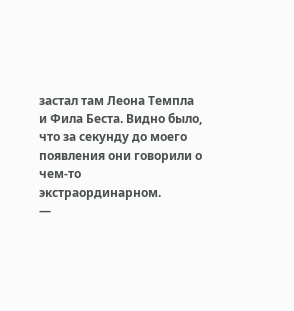застал там Леона Темпла и Фила Беста. Видно было, что за секунду до моего появления они говорили о чем-то экстраординарном.
—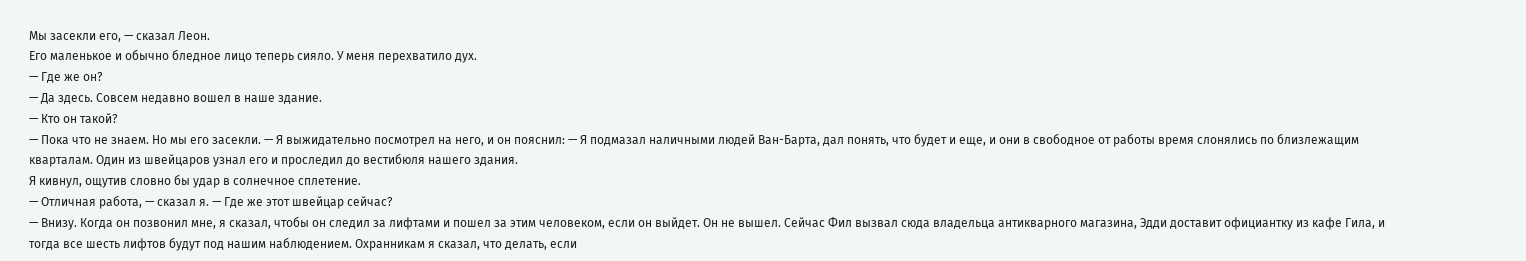Мы засекли его, — сказал Леон.
Его маленькое и обычно бледное лицо теперь сияло. У меня перехватило дух.
— Где же он?
— Да здесь. Совсем недавно вошел в наше здание.
— Кто он такой?
— Пока что не знаем. Но мы его засекли. — Я выжидательно посмотрел на него, и он пояснил: — Я подмазал наличными людей Ван-Барта, дал понять, что будет и еще, и они в свободное от работы время слонялись по близлежащим кварталам. Один из швейцаров узнал его и проследил до вестибюля нашего здания.
Я кивнул, ощутив словно бы удар в солнечное сплетение.
— Отличная работа, — сказал я. — Где же этот швейцар сейчас?
— Внизу. Когда он позвонил мне, я сказал, чтобы он следил за лифтами и пошел за этим человеком, если он выйдет. Он не вышел. Сейчас Фил вызвал сюда владельца антикварного магазина, Эдди доставит официантку из кафе Гила, и тогда все шесть лифтов будут под нашим наблюдением. Охранникам я сказал, что делать, если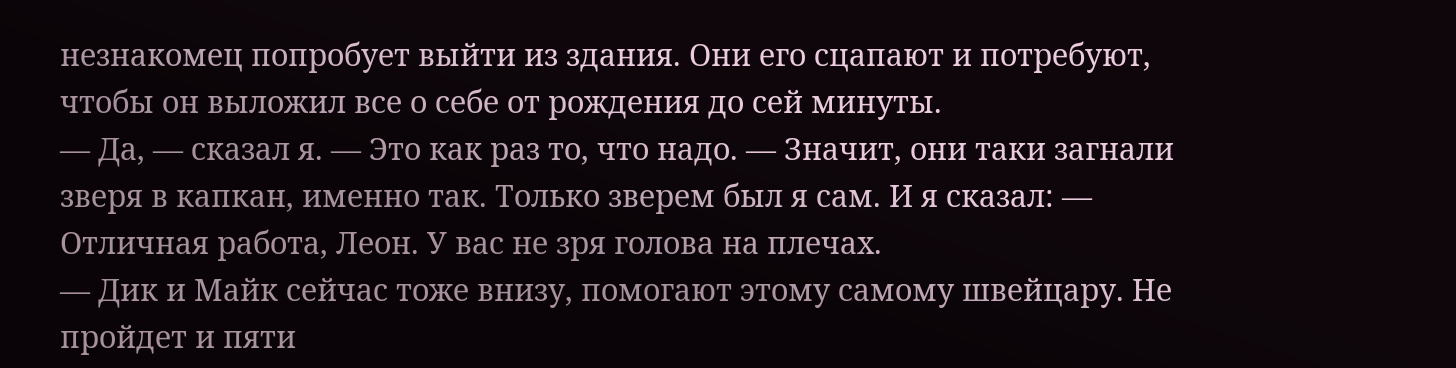незнакомец попробует выйти из здания. Они его сцапают и потребуют, чтобы он выложил все о себе от рождения до сей минуты.
— Да, — сказал я. — Это как раз то, что надо. — Значит, они таки загнали зверя в капкан, именно так. Только зверем был я сам. И я сказал: — Отличная работа, Леон. У вас не зря голова на плечах.
— Дик и Майк сейчас тоже внизу, помогают этому самому швейцару. Не пройдет и пяти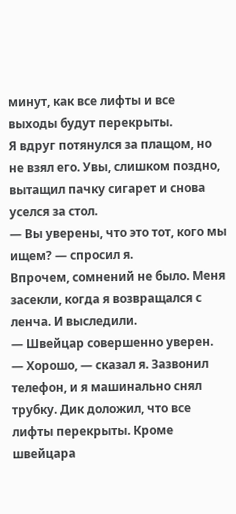минут, как все лифты и все выходы будут перекрыты.
Я вдруг потянулся за плащом, но не взял его. Увы, слишком поздно, вытащил пачку сигарет и снова уселся за стол.
— Вы уверены, что это тот, кого мы ищем? — спросил я.
Впрочем, сомнений не было. Меня засекли, когда я возвращался с ленча. И выследили.
— Швейцар совершенно уверен.
— Хорошо, — сказал я. Зазвонил телефон, и я машинально снял трубку. Дик доложил, что все лифты перекрыты. Кроме швейцара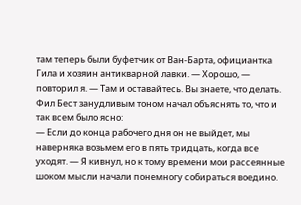там теперь были буфетчик от Ван-Барта, официантка Гила и хозяин антикварной лавки. — Хорошо, — повторил я. — Там и оставайтесь. Вы знаете, что делать.
Фил Бест занудливым тоном начал объяснять то, что и так всем было ясно:
— Если до конца рабочего дня он не выйдет, мы наверняка возьмем его в пять тридцать, когда все уходят. — Я кивнул, но к тому времени мои рассеянные шоком мысли начали понемногу собираться воедино.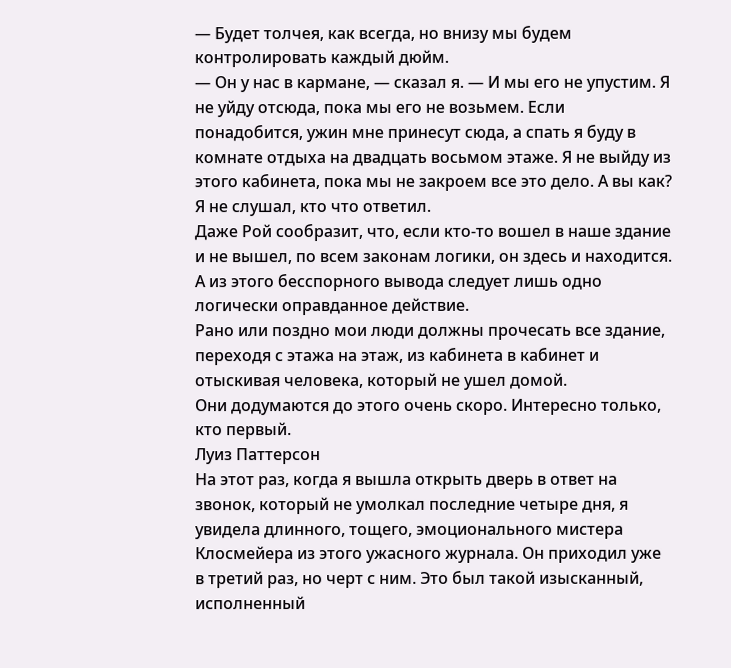— Будет толчея, как всегда, но внизу мы будем контролировать каждый дюйм.
— Он у нас в кармане, — сказал я. — И мы его не упустим. Я не уйду отсюда, пока мы его не возьмем. Если понадобится, ужин мне принесут сюда, а спать я буду в комнате отдыха на двадцать восьмом этаже. Я не выйду из этого кабинета, пока мы не закроем все это дело. А вы как?
Я не слушал, кто что ответил.
Даже Рой сообразит, что, если кто-то вошел в наше здание и не вышел, по всем законам логики, он здесь и находится. А из этого бесспорного вывода следует лишь одно логически оправданное действие.
Рано или поздно мои люди должны прочесать все здание, переходя с этажа на этаж, из кабинета в кабинет и отыскивая человека, который не ушел домой.
Они додумаются до этого очень скоро. Интересно только, кто первый.
Луиз Паттерсон
На этот раз, когда я вышла открыть дверь в ответ на звонок, который не умолкал последние четыре дня, я увидела длинного, тощего, эмоционального мистера Клосмейера из этого ужасного журнала. Он приходил уже в третий раз, но черт с ним. Это был такой изысканный, исполненный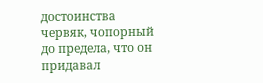достоинства червяк, чопорный до предела, что он придавал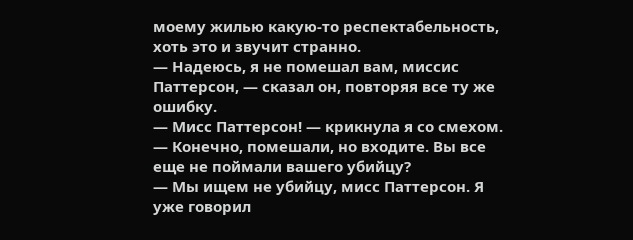моему жилью какую-то респектабельность, хоть это и звучит странно.
— Надеюсь, я не помешал вам, миссис Паттерсон, — сказал он, повторяя все ту же ошибку.
— Мисс Паттерсон! — крикнула я со смехом. — Конечно, помешали, но входите. Вы все еще не поймали вашего убийцу?
— Мы ищем не убийцу, мисс Паттерсон. Я уже говорил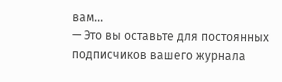вам…
— Это вы оставьте для постоянных подписчиков вашего журнала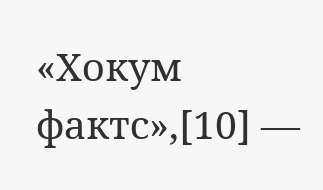«Хокум фактс»,[10] —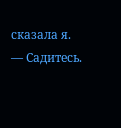сказала я. — Садитесь.